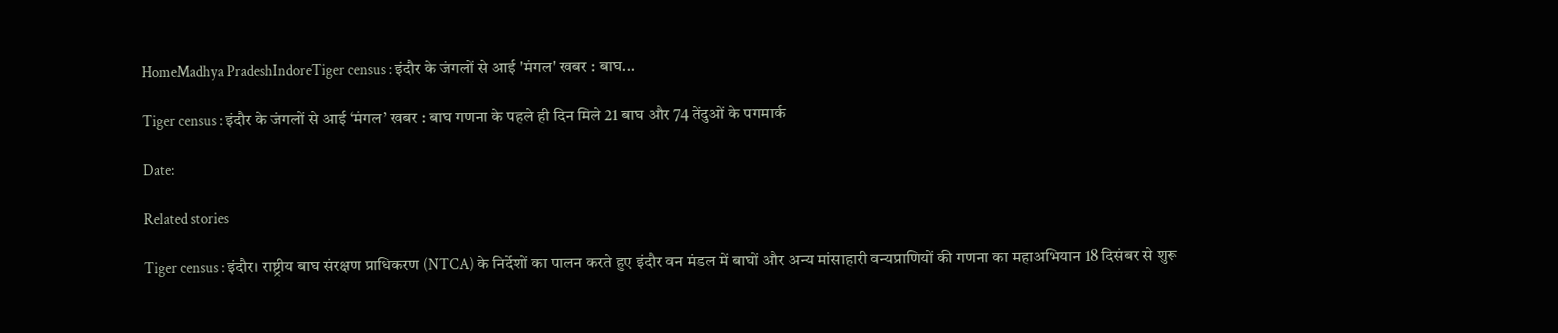HomeMadhya PradeshIndoreTiger census : इंदौर के जंगलों से आई 'मंगल' खबर : बाघ...

Tiger census : इंदौर के जंगलों से आई ‘मंगल’ खबर : बाघ गणना के पहले ही दिन मिले 21 बाघ और 74 तेंदुओं के पगमार्क

Date:

Related stories

Tiger census : इंदौर। राष्ट्रीय बाघ संरक्षण प्राधिकरण (NTCA) के निर्देशों का पालन करते हुए इंदौर वन मंडल में बाघों और अन्य मांसाहारी वन्यप्राणियों की गणना का महाअभियान 18 दिसंबर से शुरू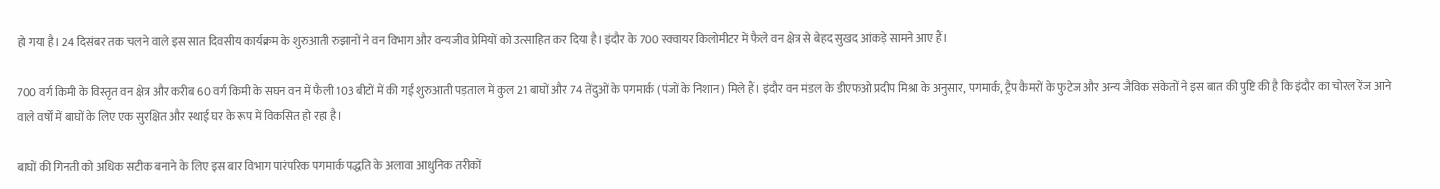हो गया है। 24 दिसंबर तक चलने वाले इस सात दिवसीय कार्यक्रम के शुरुआती रुझानों ने वन विभाग और वन्यजीव प्रेमियों को उत्साहित कर दिया है। इंदौर के 700 स्क्वायर किलोमीटर में फैले वन क्षेत्र से बेहद सुखद आंकड़े सामने आए हैं।

700 वर्ग किमी के विस्तृत वन क्षेत्र और करीब 60 वर्ग किमी के सघन वन में फैली 103 बीटों में की गई शुरुआती पड़ताल में कुल 21 बाघों और 74 तेंदुओं के पगमार्क (पंजों के निशान) मिले हैं। इंदौर वन मंडल के डीएफओ प्रदीप मिश्रा के अनुसार, पगमार्क, ट्रैप कैमरों के फुटेज और अन्य जैविक संकेतों ने इस बात की पुष्टि की है कि इंदौर का चोरल रेंज आने वाले वर्षों में बाघों के लिए एक सुरक्षित और स्थाई घर के रूप में विकसित हो रहा है।

बाघों की गिनती को अधिक सटीक बनाने के लिए इस बार विभाग पारंपरिक पगमार्क पद्धति के अलावा आधुनिक तरीकों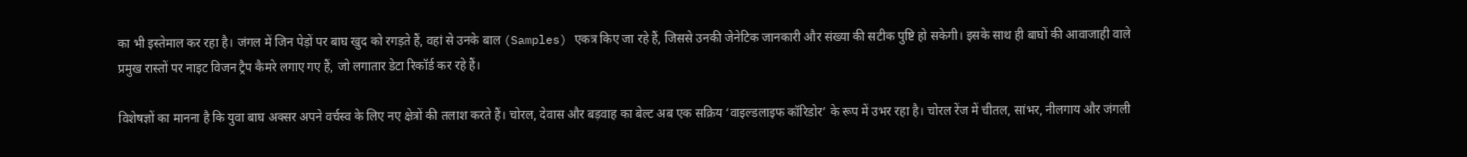का भी इस्तेमाल कर रहा है। जंगल में जिन पेड़ों पर बाघ खुद को रगड़ते हैं, वहां से उनके बाल (Samples) एकत्र किए जा रहे हैं, जिससे उनकी जेनेटिक जानकारी और संख्या की सटीक पुष्टि हो सकेगी। इसके साथ ही बाघों की आवाजाही वाले प्रमुख रास्तों पर नाइट विजन ट्रैप कैमरे लगाए गए हैं, जो लगातार डेटा रिकॉर्ड कर रहे हैं।

विशेषज्ञों का मानना है कि युवा बाघ अक्सर अपने वर्चस्व के लिए नए क्षेत्रों की तलाश करते हैं। चोरल, देवास और बड़वाह का बेल्ट अब एक सक्रिय ‘वाइल्डलाइफ कॉरिडोर’ के रूप में उभर रहा है। चोरल रेंज में चीतल, सांभर, नीलगाय और जंगली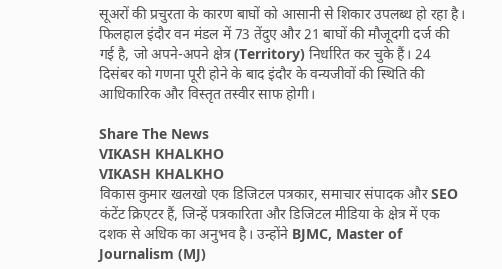सूअरों की प्रचुरता के कारण बाघों को आसानी से शिकार उपलब्ध हो रहा है। फिलहाल इंदौर वन मंडल में 73 तेंदुए और 21 बाघों की मौजूदगी दर्ज की गई है, जो अपने-अपने क्षेत्र (Territory) निर्धारित कर चुके हैं। 24 दिसंबर को गणना पूरी होने के बाद इंदौर के वन्यजीवों की स्थिति की आधिकारिक और विस्तृत तस्वीर साफ होगी।

Share The News
VIKASH KHALKHO
VIKASH KHALKHO
विकास कुमार खलखो एक डिजिटल पत्रकार, समाचार संपादक और SEO कंटेंट क्रिएटर हैं, जिन्हें पत्रकारिता और डिजिटल मीडिया के क्षेत्र में एक दशक से अधिक का अनुभव है। उन्होंने BJMC, Master of Journalism (MJ)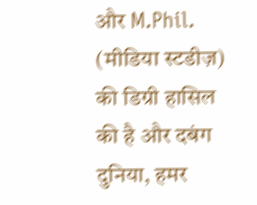और M.Phil. (मीडिया स्टडीज़) की डिग्री हासिल की है और दबंग दुनिया, हमर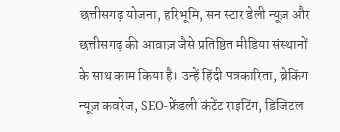छत्तीसगढ़ योजना, हरिभूमि, सन स्टार डेली न्यूज़ और छत्तीसगढ़ की आवाज़ जैसे प्रतिष्ठित मीडिया संस्थानों के साथ काम किया है। उन्हें हिंदी पत्रकारिता, ब्रेकिंग न्यूज़ कवरेज, SEO-फ्रेंडली कंटेंट राइटिंग, डिजिटल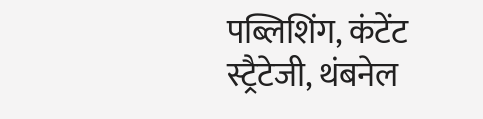पब्लिशिंग, कंटेंट स्ट्रैटेजी, थंबनेल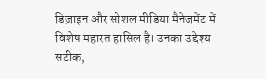डिज़ाइन और सोशल मीडिया मैनेजमेंट में विशेष महारत हासिल है। उनका उद्देश्य सटीक,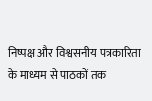निष्पक्ष और विश्वसनीय पत्रकारिता के माध्यम से पाठकों तक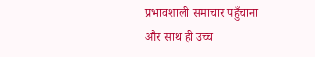प्रभावशाली समाचार पहुँचाना और साथ ही उच्च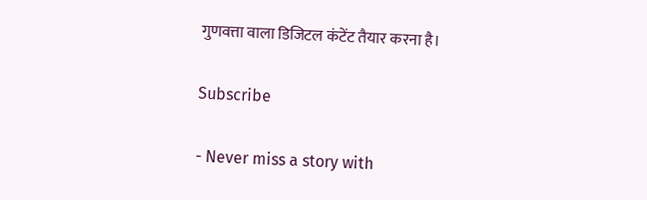गुणवत्ता वाला डिजिटल कंटेंट तैयार करना है।

Subscribe

- Never miss a story with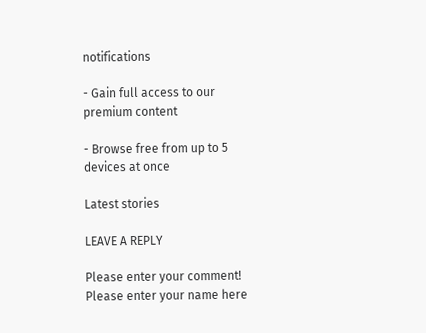notifications

- Gain full access to our premium content

- Browse free from up to 5 devices at once

Latest stories

LEAVE A REPLY

Please enter your comment!
Please enter your name here